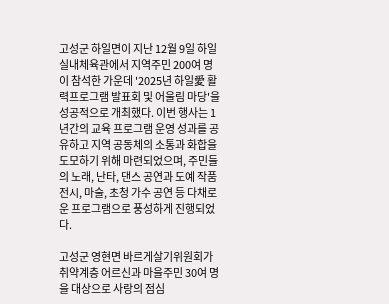고성군 하일면이 지난 12월 9일 하일실내체육관에서 지역주민 200여 명이 참석한 가운데 '2025년 하일愛 활력프로그램 발표회 및 어울림 마당'을 성공적으로 개최했다. 이번 행사는 1년간의 교육 프로그램 운영 성과를 공유하고 지역 공동체의 소통과 화합을 도모하기 위해 마련되었으며, 주민들의 노래, 난타, 댄스 공연과 도예 작품 전시, 마술, 초청 가수 공연 등 다채로운 프로그램으로 풍성하게 진행되었다.

고성군 영현면 바르게살기위원회가 취약계층 어르신과 마을주민 30여 명을 대상으로 사랑의 점심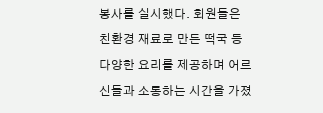봉사를 실시했다. 회원들은 친환경 재료로 만든 떡국 등 다양한 요리를 제공하며 어르신들과 소통하는 시간을 가졌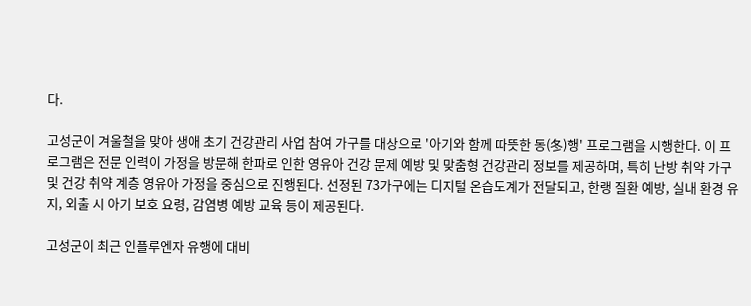다.

고성군이 겨울철을 맞아 생애 초기 건강관리 사업 참여 가구를 대상으로 '아기와 함께 따뜻한 동(冬)행' 프로그램을 시행한다. 이 프로그램은 전문 인력이 가정을 방문해 한파로 인한 영유아 건강 문제 예방 및 맞춤형 건강관리 정보를 제공하며, 특히 난방 취약 가구 및 건강 취약 계층 영유아 가정을 중심으로 진행된다. 선정된 73가구에는 디지털 온습도계가 전달되고, 한랭 질환 예방, 실내 환경 유지, 외출 시 아기 보호 요령, 감염병 예방 교육 등이 제공된다.

고성군이 최근 인플루엔자 유행에 대비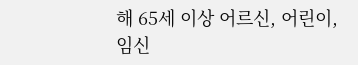해 65세 이상 어르신, 어린이, 임신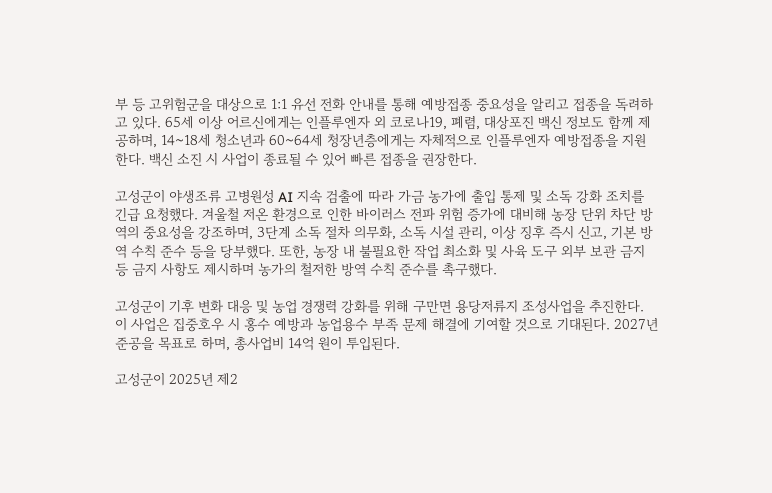부 등 고위험군을 대상으로 1:1 유선 전화 안내를 통해 예방접종 중요성을 알리고 접종을 독려하고 있다. 65세 이상 어르신에게는 인플루엔자 외 코로나19, 폐렴, 대상포진 백신 정보도 함께 제공하며, 14~18세 청소년과 60~64세 청장년층에게는 자체적으로 인플루엔자 예방접종을 지원한다. 백신 소진 시 사업이 종료될 수 있어 빠른 접종을 권장한다.

고성군이 야생조류 고병원성 AI 지속 검출에 따라 가금 농가에 출입 통제 및 소독 강화 조치를 긴급 요청했다. 겨울철 저온 환경으로 인한 바이러스 전파 위험 증가에 대비해 농장 단위 차단 방역의 중요성을 강조하며, 3단계 소독 절차 의무화, 소독 시설 관리, 이상 징후 즉시 신고, 기본 방역 수칙 준수 등을 당부했다. 또한, 농장 내 불필요한 작업 최소화 및 사육 도구 외부 보관 금지 등 금지 사항도 제시하며 농가의 철저한 방역 수칙 준수를 촉구했다.

고성군이 기후 변화 대응 및 농업 경쟁력 강화를 위해 구만면 용당저류지 조성사업을 추진한다. 이 사업은 집중호우 시 홍수 예방과 농업용수 부족 문제 해결에 기여할 것으로 기대된다. 2027년 준공을 목표로 하며, 총사업비 14억 원이 투입된다.

고성군이 2025년 제2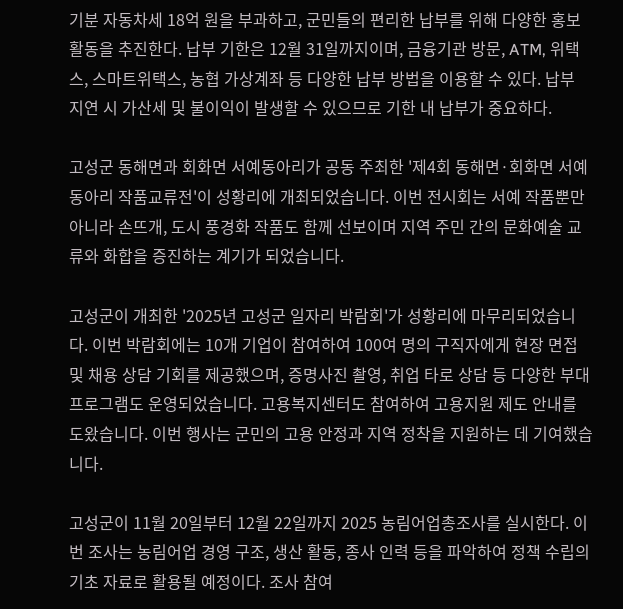기분 자동차세 18억 원을 부과하고, 군민들의 편리한 납부를 위해 다양한 홍보 활동을 추진한다. 납부 기한은 12월 31일까지이며, 금융기관 방문, ATM, 위택스, 스마트위택스, 농협 가상계좌 등 다양한 납부 방법을 이용할 수 있다. 납부 지연 시 가산세 및 불이익이 발생할 수 있으므로 기한 내 납부가 중요하다.

고성군 동해면과 회화면 서예동아리가 공동 주최한 '제4회 동해면·회화면 서예동아리 작품교류전'이 성황리에 개최되었습니다. 이번 전시회는 서예 작품뿐만 아니라 손뜨개, 도시 풍경화 작품도 함께 선보이며 지역 주민 간의 문화예술 교류와 화합을 증진하는 계기가 되었습니다.

고성군이 개최한 '2025년 고성군 일자리 박람회'가 성황리에 마무리되었습니다. 이번 박람회에는 10개 기업이 참여하여 100여 명의 구직자에게 현장 면접 및 채용 상담 기회를 제공했으며, 증명사진 촬영, 취업 타로 상담 등 다양한 부대 프로그램도 운영되었습니다. 고용복지센터도 참여하여 고용지원 제도 안내를 도왔습니다. 이번 행사는 군민의 고용 안정과 지역 정착을 지원하는 데 기여했습니다.

고성군이 11월 20일부터 12월 22일까지 2025 농림어업총조사를 실시한다. 이번 조사는 농림어업 경영 구조, 생산 활동, 종사 인력 등을 파악하여 정책 수립의 기초 자료로 활용될 예정이다. 조사 참여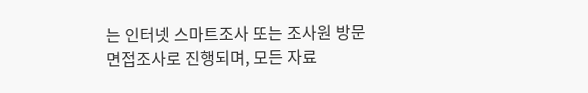는 인터넷 스마트조사 또는 조사원 방문 면접조사로 진행되며, 모든 자료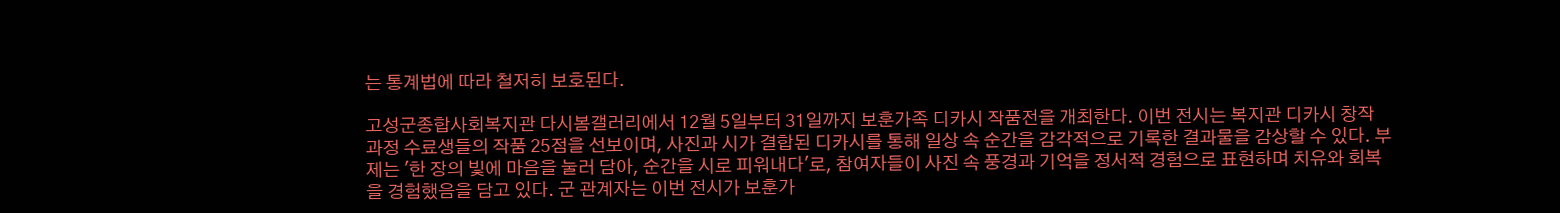는 통계법에 따라 철저히 보호된다.

고성군종합사회복지관 다시봄갤러리에서 12월 5일부터 31일까지 보훈가족 디카시 작품전을 개최한다. 이번 전시는 복지관 디카시 창작 과정 수료생들의 작품 25점을 선보이며, 사진과 시가 결합된 디카시를 통해 일상 속 순간을 감각적으로 기록한 결과물을 감상할 수 있다. 부제는 '한 장의 빛에 마음을 눌러 담아, 순간을 시로 피워내다'로, 참여자들이 사진 속 풍경과 기억을 정서적 경험으로 표현하며 치유와 회복을 경험했음을 담고 있다. 군 관계자는 이번 전시가 보훈가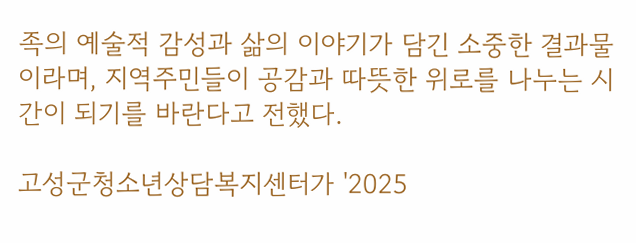족의 예술적 감성과 삶의 이야기가 담긴 소중한 결과물이라며, 지역주민들이 공감과 따뜻한 위로를 나누는 시간이 되기를 바란다고 전했다.

고성군청소년상담복지센터가 '2025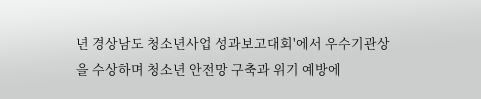년 경상남도 청소년사업 성과보고대회'에서 우수기관상을 수상하며 청소년 안전망 구축과 위기 예방에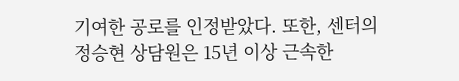기여한 공로를 인정받았다. 또한, 센터의 정승현 상담원은 15년 이상 근속한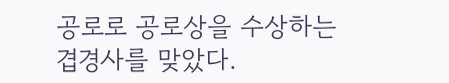공로로 공로상을 수상하는 겹경사를 맞았다.